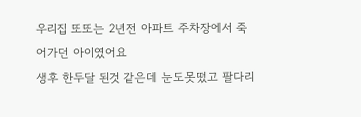우리집 또또는 2년전 아파트 주차장에서 죽어가던 아이였어요
생후 한두달 된것 같은데 눈도못떴고 팔다리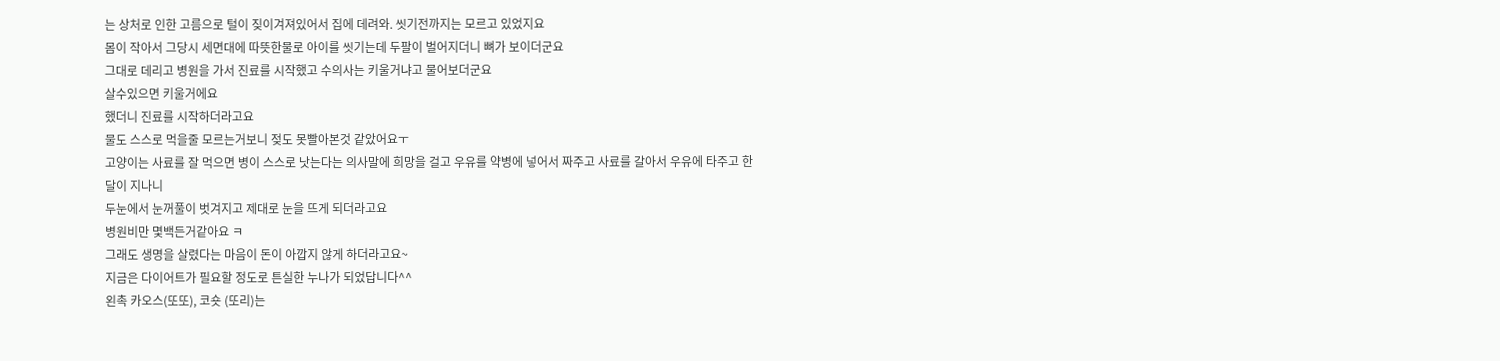는 상처로 인한 고름으로 털이 짖이겨져있어서 집에 데려와. 씻기전까지는 모르고 있었지요
몸이 작아서 그당시 세면대에 따뜻한물로 아이를 씻기는데 두팔이 벌어지더니 뼈가 보이더군요
그대로 데리고 병원을 가서 진료를 시작했고 수의사는 키울거냐고 물어보더군요
살수있으면 키울거에요
했더니 진료를 시작하더라고요
물도 스스로 먹을줄 모르는거보니 젖도 못빨아본것 같았어요ㅜ
고양이는 사료를 잘 먹으면 병이 스스로 낫는다는 의사말에 희망을 걸고 우유를 약병에 넣어서 짜주고 사료를 갈아서 우유에 타주고 한달이 지나니
두눈에서 눈꺼풀이 벗겨지고 제대로 눈을 뜨게 되더라고요
병원비만 몇백든거같아요 ㅋ
그래도 생명을 살렸다는 마음이 돈이 아깝지 않게 하더라고요~
지금은 다이어트가 필요할 정도로 튼실한 누나가 되었답니다^^
왼촉 카오스(또또), 코숏 (또리)는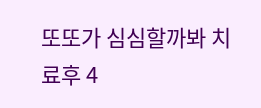또또가 심심할까봐 치료후 4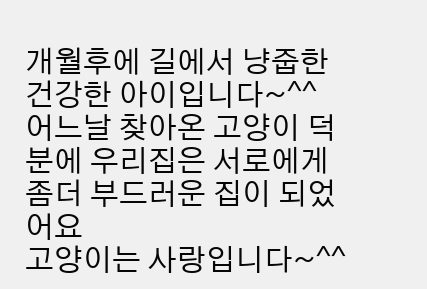개월후에 길에서 냥줍한 건강한 아이입니다~^^
어느날 찾아온 고양이 덕분에 우리집은 서로에게 좀더 부드러운 집이 되었어요
고양이는 사랑입니다~^^